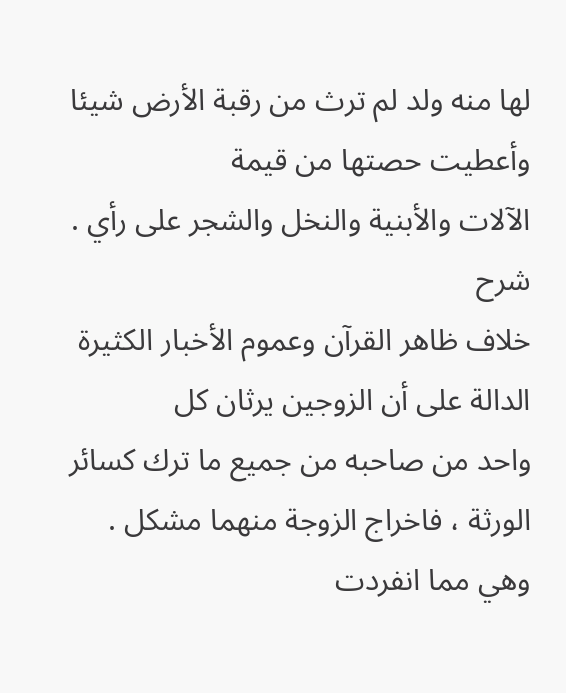لها منه ولد لم ترث من رقبة الأرض شيئا وأعطيت حصتها من قيمة
الآلات والأبنية والنخل والشجر على رأي .
شرح
خلاف ظاهر القرآن وعموم الأخبار الكثيرة الدالة على أن الزوجين يرثان كل
واحد من صاحبه من جميع ما ترك كسائر الورثة ، فاخراج الزوجة منهما مشكل .
وهي مما انفردت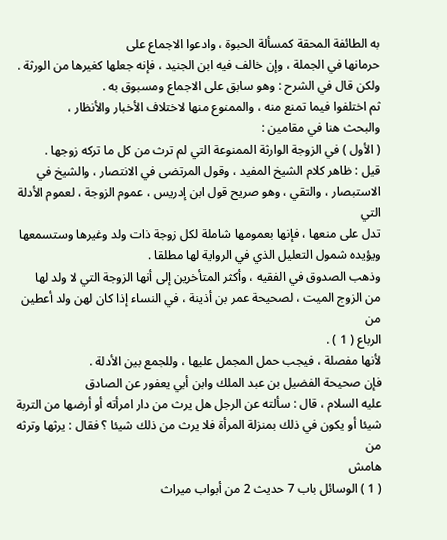به الطائفة المحقة كمسألة الحبوة ، وادعوا الاجماع على
حرمانها في الجملة ، وإن خالف فيه ابن الجنيد ، فإنه جعلها كغيرها من الورثة .
ولكن قال في الشرح : وهو سابق على الاجماع ومسبوق به .
ثم اختلفوا فيما تمنع منه ، والممنوع منها لاختلاف الأخبار والأنظار ،
والبحث هنا في مقامين :
( الأول ) في الزوجة الوارثة الممنوعة التي لم ترث من كل ما تركه زوجها .
قيل : ظاهر كلام الشيخ المفيد ، وقول المرتضى في الانتصار ، والشيخ في
الاستبصار ، والتقي ، وهو صريح قول ابن إدريس ، عموم الزوجة ، لعموم الأدلة التي
تدل على منعها ، فإنها بعمومها شاملة لكل زوجة ذات ولد وغيرها وستسمعها
ويؤيده شمول التعليل الذي في الرواية لها مطلقا .
وذهب الصدوق في الفقيه ، وأكثر المتأخرين إلى أنها الزوجة التي لا ولد لها
من الزوج الميت ، لصحيحة عمر بن أذينة ، في النساء إذا كان لهن ولد أعطين من
الرباع ( 1 ) .
لأنها مفصلة ، فيجب حمل المجمل عليها ، وللجمع بين الأدلة .
فإن صحيحة الفضيل بن عبد الملك وابن أبي يعفور عن الصادق
عليه السلام ، قال : سألته عن الرجل هل يرث من دار امرأته أو أرضها من التربة
شيئا أو يكون في ذلك بمنزلة المرأة فلا يرث من ذلك شيئا ؟ فقال : يرثها وترثه من
هامش
( 1 ) الوسائل باب 7 حديث 2 من أبواب ميراث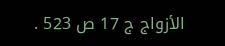الأزواج ج 17 ص 523 .